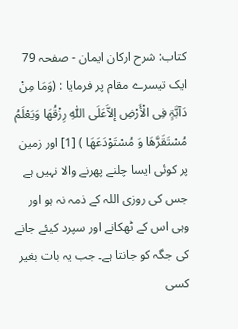کتاب: شرح ارکان ایمان - صفحہ 79
ایک تیسرے مقام پر فرمایا : (وَمَا مِنْ دَآبَّۃٍ فِی الْأَرْضِ إلاَّعَلَی اللّٰہِ رِزْقُھَا وَیَعْلَمُ مُسْتَقَرَّھَا وَ مُسْتَوْدَعَھَا ) [1] اور زمین پر کوئی ایسا چلنے پھرنے والا نہیں ہے جس کی روزی اللہ کے ذمہ نہ ہو اور وہی اس کے ٹھکانے اور سپرد کیئے جانے کی جگہ کو جانتا ہے۔ جب یہ بات بغیر کسی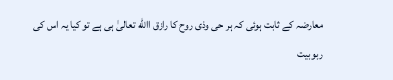معارضہ کے ثابت ہوئی کہ ہر حی وذی روح کا رازق االله تعالیٰ ہی ہے تو کیا یہ اس کی ربوبیت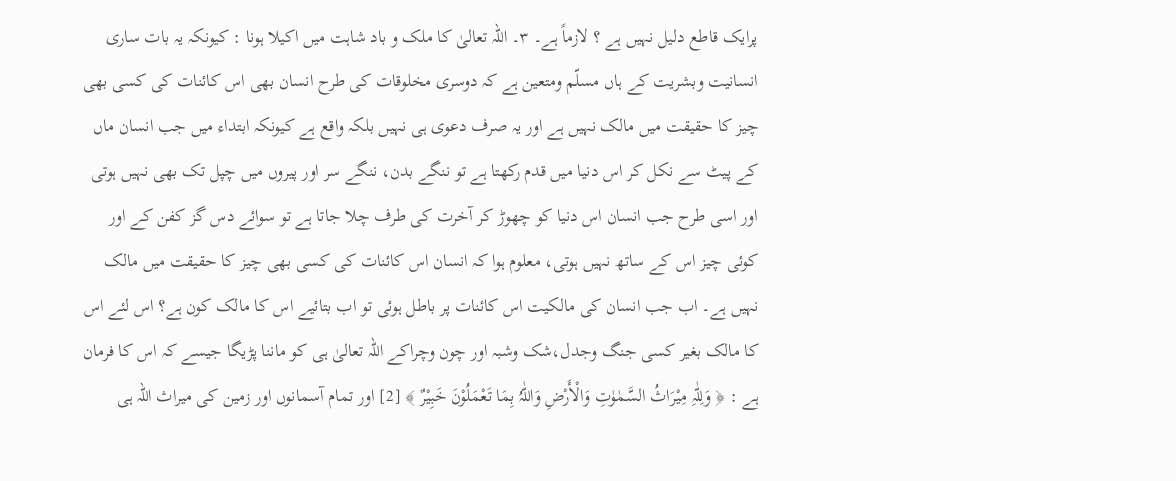پرایک قاطع دلیل نہیں ہے ؟ لازماً ہے۔ ۳۔ اللہ تعالیٰ کا ملک و باد شاہت میں اکیلا ہونا : کیونکہ یہ بات ساری انسانیت وبشریت کے ہاں مسلّم ومتعین ہے کہ دوسری مخلوقات کی طرح انسان بھی اس کائنات کی کسی بھی چیز کا حقیقت میں مالک نہیں ہے اور یہ صرف دعوی ہی نہیں بلکہ واقع ہے کیونکہ ابتداء میں جب انسان ماں کے پیٹ سے نکل کر اس دنیا میں قدم رکھتا ہے تو ننگے بدن، ننگے سر اور پیروں میں چپل تک بھی نہیں ہوتی اور اسی طرح جب انسان اس دنیا کو چھوڑ کر آخرت کی طرف چلا جاتا ہے تو سوائے دس گز کفن کے اور کوئی چیز اس کے ساتھ نہیں ہوتی، معلوم ہوا کہ انسان اس کائنات کی کسی بھی چیز کا حقیقت میں مالک نہیں ہے۔ اب جب انسان کی مالکیت اس کائنات پر باطل ہوئی تو اب بتائیے اس کا مالک کون ہے؟ اس لئے اس کا مالک بغیر کسی جنگ وجدل،شک وشبہ اور چون وچراکے اللہ تعالیٰ ہی کو ماننا پڑیگا جیسے کہ اس کا فرمان ہے : ﴿ وَلِلّٰہِ مِیْرَاثُ السَّمٰوٰتِ وَالْأَرْضِ وَاللّٰہُ بِمَا تَعْمَلُوْنَ خَبِیْرٌ ﴾ [2] اور تمام آسمانوں اور زمین کی میراث اللہ ہی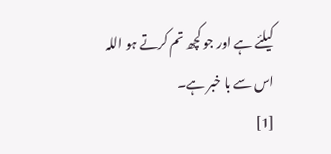کیلئے ہے اور جو کچھ تم کرتے ہو اللہ اس سے با خبر ہے۔
[1]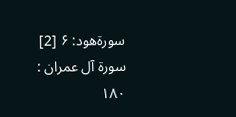سورۃھود: ۶ [2] سورۃ آل عمران : ۱۸۰